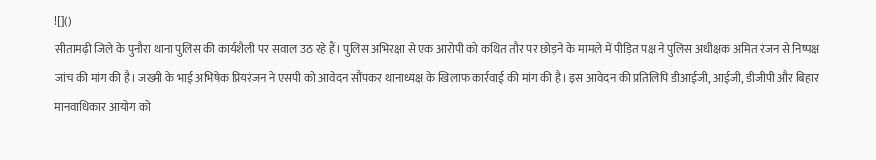![]()
सीतामढ़ी जिले के पुनौरा थाना पुलिस की कार्यशैली पर सवाल उठ रहे हैं। पुलिस अभिरक्षा से एक आरोपी को कथित तौर पर छोड़ने के मामले में पीड़ित पक्ष ने पुलिस अधीक्षक अमित रंजन से निष्पक्ष जांच की मांग की है। जख्मी के भाई अभिषेक प्रियरंजन ने एसपी को आवेदन सौंपकर थानाध्यक्ष के खिलाफ कार्रवाई की मांग की है। इस आवेदन की प्रतिलिपि डीआईजी, आईजी, डीजीपी और बिहार मानवाधिकार आयोग को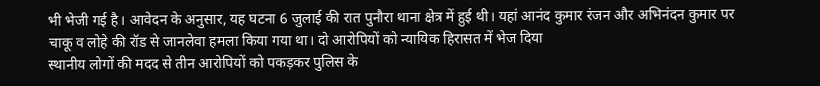भी भेजी गई है। आवेदन के अनुसार, यह घटना 6 जुलाई की रात पुनौरा थाना क्षेत्र में हुई थी। यहां आनंद कुमार रंजन और अभिनंदन कुमार पर चाकू व लोहे की रॉड से जानलेवा हमला किया गया था। दो आरोपियों को न्यायिक हिरासत में भेज दिया
स्थानीय लोगों की मदद से तीन आरोपियों को पकड़कर पुलिस के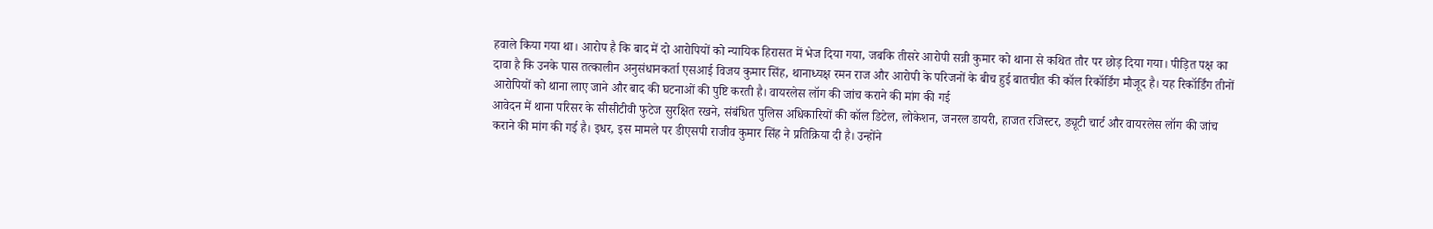हवाले किया गया था। आरोप है कि बाद में दो आरोपियों को न्यायिक हिरासत में भेज दिया गया, जबकि तीसरे आरोपी सन्नी कुमार को थाना से कथित तौर पर छोड़ दिया गया। पीड़ित पक्ष का दावा है कि उनके पास तत्कालीन अनुसंधानकर्ता एसआई विजय कुमार सिंह, थानाध्यक्ष रमन राज और आरोपी के परिजनों के बीच हुई बातचीत की कॉल रिकॉर्डिंग मौजूद है। यह रिकॉर्डिंग तीनों आरोपियों को थाना लाए जाने और बाद की घटनाओं की पुष्टि करती है। वायरलेस लॉग की जांच कराने की मांग की गई
आवेदन में थाना परिसर के सीसीटीवी फुटेज सुरक्षित रखने, संबंधित पुलिस अधिकारियों की कॉल डिटेल, लोकेशन, जनरल डायरी, हाजत रजिस्टर, ड्यूटी चार्ट और वायरलेस लॉग की जांच कराने की मांग की गई है। इधर, इस मामले पर डीएसपी राजीव कुमार सिंह ने प्रतिक्रिया दी है। उन्होंने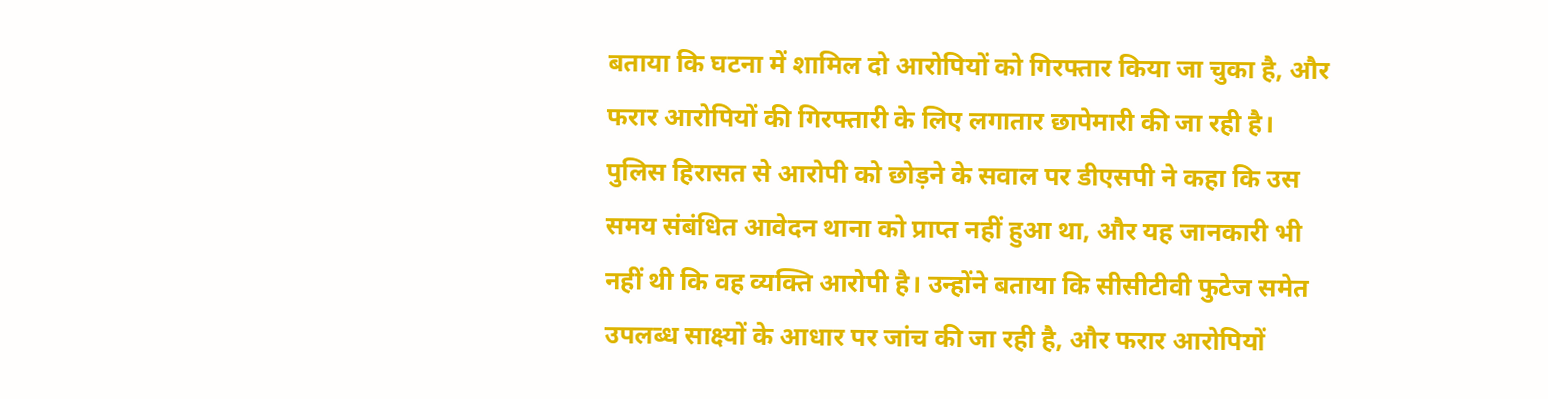बताया कि घटना में शामिल दो आरोपियों को गिरफ्तार किया जा चुका है, और फरार आरोपियों की गिरफ्तारी के लिए लगातार छापेमारी की जा रही है। पुलिस हिरासत से आरोपी को छोड़ने के सवाल पर डीएसपी ने कहा कि उस समय संबंधित आवेदन थाना को प्राप्त नहीं हुआ था, और यह जानकारी भी नहीं थी कि वह व्यक्ति आरोपी है। उन्होंने बताया कि सीसीटीवी फुटेज समेत उपलब्ध साक्ष्यों के आधार पर जांच की जा रही है, और फरार आरोपियों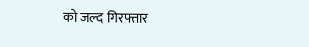को जल्द गिरफ्तार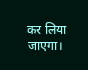कर लिया जाएगा।